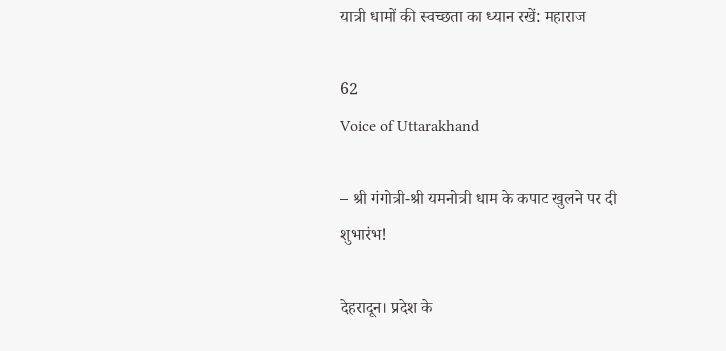यात्री धामों की स्वच्छता का ध्यान रखें: महाराज

62
Voice of Uttarakhand

– श्री गंगोत्री-श्री यमनोत्री धाम के कपाट खुलने पर दी शुभारंभ!

देहरादून। प्रदेश के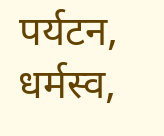पर्यटन, धर्मस्व,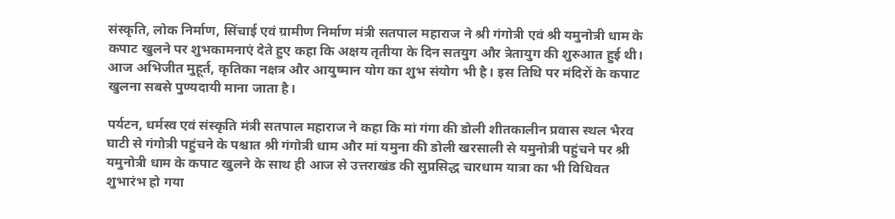संस्कृति, लोक निर्माण, सिंचाई एवं ग्रामीण निर्माण मंत्री सतपाल महाराज ने श्री गंगोत्री एवं श्री यमुनोत्री धाम के कपाट खुलने पर शुभकामनाएं देते हुए कहा कि अक्षय तृतीया के दिन सतयुग और त्रेतायुग की शुरुआत हुई थी। आज अभिजीत मुहूर्त, कृतिका नक्षत्र और आयुष्मान योग का शुभ संयोग भी है। इस तिथि पर मंदिरों के कपाट खुलना सबसे पुण्यदायी माना जाता है।

पर्यटन, धर्मस्व एवं संस्कृति मंत्री सतपाल महाराज ने कहा कि मां गंगा की डोली शीतकालीन प्रवास स्थल भैरव घाटी से गंगोत्री पहुंचने के पश्चात श्री गंगोत्री धाम और मां यमुना की डोली खरसाली से यमुनोत्री पहुंचने पर श्री यमुनोत्री धाम के कपाट खुलने के साथ ही आज से उत्तराखंड की सुप्रसिद्ध चारधाम यात्रा का भी विधिवत शुभारंभ हो गया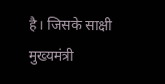है। जिसके साक्षी मुख्यमंत्री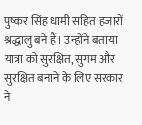पुष्कर सिंह धामी सहित हजारों श्रद्धालु बने हैं। उन्होंने बताया यात्रा को सुरक्षित, सुगम और सुरक्षित बनाने के लिए सरकार ने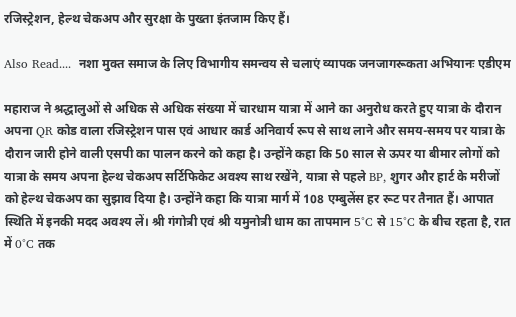रजिस्ट्रेशन, हेल्थ चेकअप और सुरक्षा के पुख्ता इंतजाम किए हैं।

Also Read....  नशा मुक्त समाज के लिए विभागीय समन्वय से चलाएं व्यापक जनजागरूकता अभियानः एडीएम

महाराज ने श्रद्धालुओं से अधिक से अधिक संख्या में चारधाम यात्रा में आने का अनुरोध करते हुए यात्रा के दौरान अपना QR कोड वाला रजिस्ट्रेशन पास एवं आधार कार्ड अनिवार्य रूप से साथ लाने और समय-समय पर यात्रा के दौरान जारी होने वाली एसपी का पालन करने को कहा है। उन्होंने कहा कि 50 साल से ऊपर या बीमार लोगों को यात्रा के समय अपना हेल्थ चेकअप सर्टिफिकेट अवश्य साथ रखेंने, यात्रा से पहले BP, शुगर और हार्ट के मरीजों को हेल्थ चेकअप का सुझाव दिया है। उन्होंने कहा कि यात्रा मार्ग में 108 एम्बुलेंस हर रूट पर तैनात हैं। आपात स्थिति में इनकी मदद अवश्य लें। श्री गंगोत्री एवं श्री यमुनोत्री धाम का तापमान 5°C से 15°C के बीच रहता है, रात में 0°C तक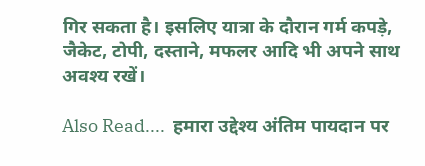गिर सकता है। इसलिए यात्रा के दौरान गर्म कपड़े, जैकेट, टोपी, दस्ताने, मफलर आदि भी अपने साथ अवश्य रखें।

Also Read....  हमारा उद्देश्य अंतिम पायदान पर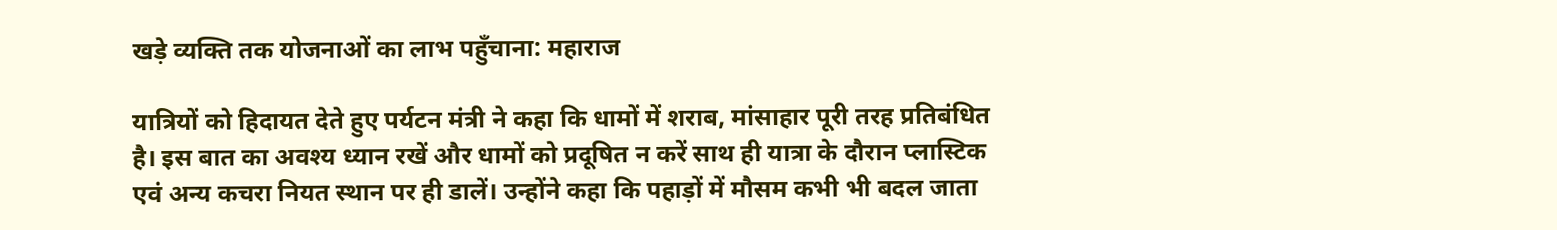खड़े व्यक्ति तक योजनाओं का लाभ पहुँचाना: महाराज

यात्रियों को हिदायत देते हुए पर्यटन मंत्री ने कहा कि धामों में शराब, मांसाहार पूरी तरह प्रतिबंधित है। इस बात का अवश्य ध्यान रखें और धामों को प्रदूषित न करें साथ ही यात्रा के दौरान प्लास्टिक एवं अन्य कचरा नियत स्थान पर ही डालें। उन्होंने कहा कि पहाड़ों में मौसम कभी भी बदल जाता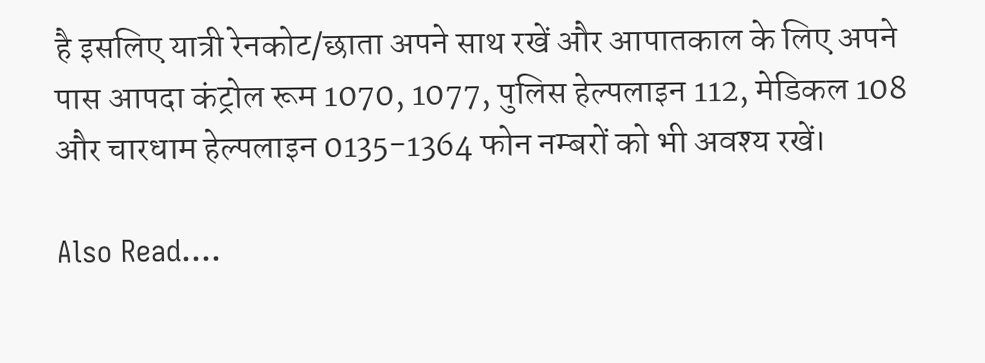है इसलिए यात्री रेनकोट/छाता अपने साथ रखें और आपातकाल के लिए अपने पास आपदा कंट्रोल रूम 1070, 1077, पुलिस हेल्पलाइन 112, मेडिकल 108 और चारधाम हेल्पलाइन 0135-1364 फोन नम्बरों को भी अवश्य रखें।

Also Read....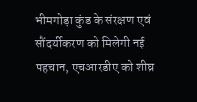भीमगोड़ा कुंड के संरक्षण एवं सौंदर्यीकरण को मिलेगी नई पहचान, एचआरडीए को शीघ्र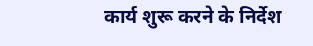कार्य शुरू करने के निर्देश